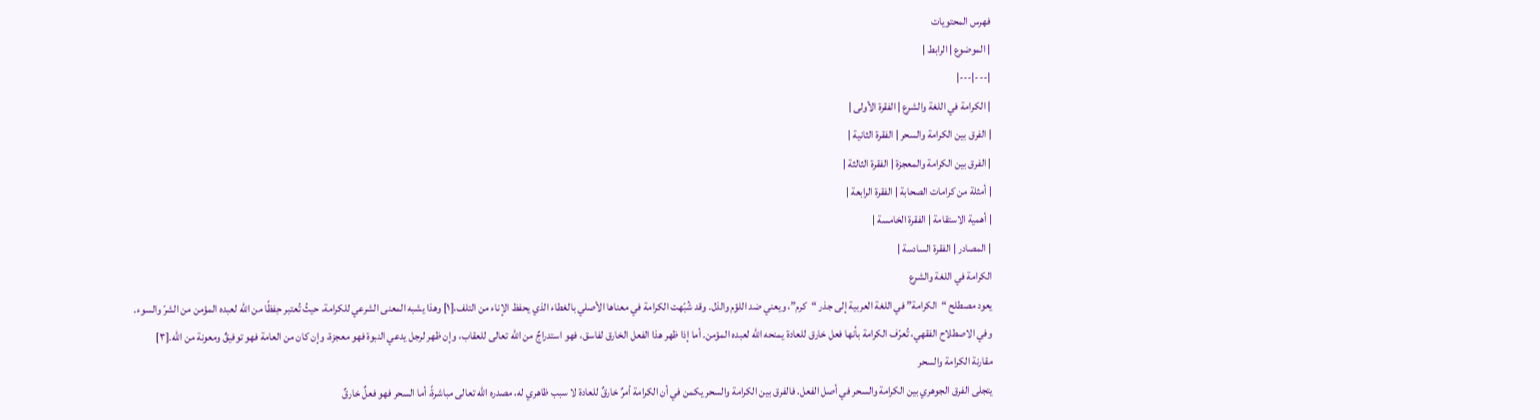فهرس المحتويات
| الموضوع | الرابط |
|---|---|
| الكرامة في اللغة والشرع | الفقرة الأولى |
| الفرق بين الكرامة والسحر | الفقرة الثانية |
| الفرق بين الكرامة والمعجزة | الفقرة الثالثة |
| أمثلة من كرامات الصحابة | الفقرة الرابعة |
| أهمية الاستقامة | الفقرة الخامسة |
| المصادر | الفقرة السادسة |
الكرامة في اللغة والشرع
يعود مصطلح “الكرامة” في اللغة العربية إلى جذر “كرم”، ويعني ضد اللؤم والذل. وقد شُبّهت الكرامة في معناها الأصلي بالغطاء الذي يحفظ الإناء من التلف،[١] وهذا يشبه المعنى الشرعي للكرامة، حيثُ تُعتبر حِفظًا من الله لعبده المؤمن من الشرّ والسوء.
وفي الاصطلاح الفقهي، تُعرّف الكرامة بأنها فعل خارق للعادة يمنحه الله لعبده المؤمن. أما إذا ظهر هذا الفعل الخارق لفاسق، فهو استدراجٌ من الله تعالى للعقاب، وإن ظهر لرجل يدعي النبوة فهو معجزة، وإن كان من العامة فهو توفيقٌ ومعونة من الله.[٣]
مقارنة الكرامة والسحر
يتجلى الفرق الجوهري بين الكرامة والسحر في أصل الفعل. فالفرق بين الكرامة والسحر يكمن في أن الكرامة أمرٌ خارقٌ للعادة لا سبب ظاهري له، مصدره الله تعالى مباشرةً، أما السحر فهو فعلٌ خارقٌ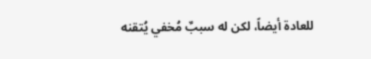للعادة أيضاً، لكن له سببٌ مُخفي يُتقنه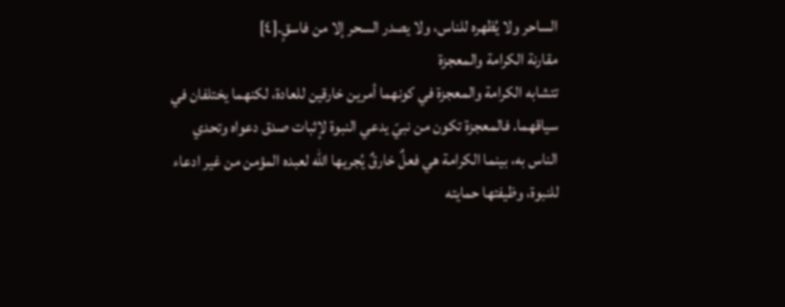الساحر ولا يُظهره للناس، ولا يصدر السحر إلا من فاسقٍ.[٤]
مقارنة الكرامة والمعجزة
تتشابه الكرامة والمعجزة في كونهما أمرين خارقين للعادة، لكنهما يختلفان في سياقهما. فالمعجزة تكون من نبيّ يدعي النبوة لإثبات صدق دعواه وتحدي الناس به، بينما الكرامة هي فعلٌ خارقٌ يُجريها الله لعبده المؤمن من غير ادعاء للنبوة، وظيفتها حمايته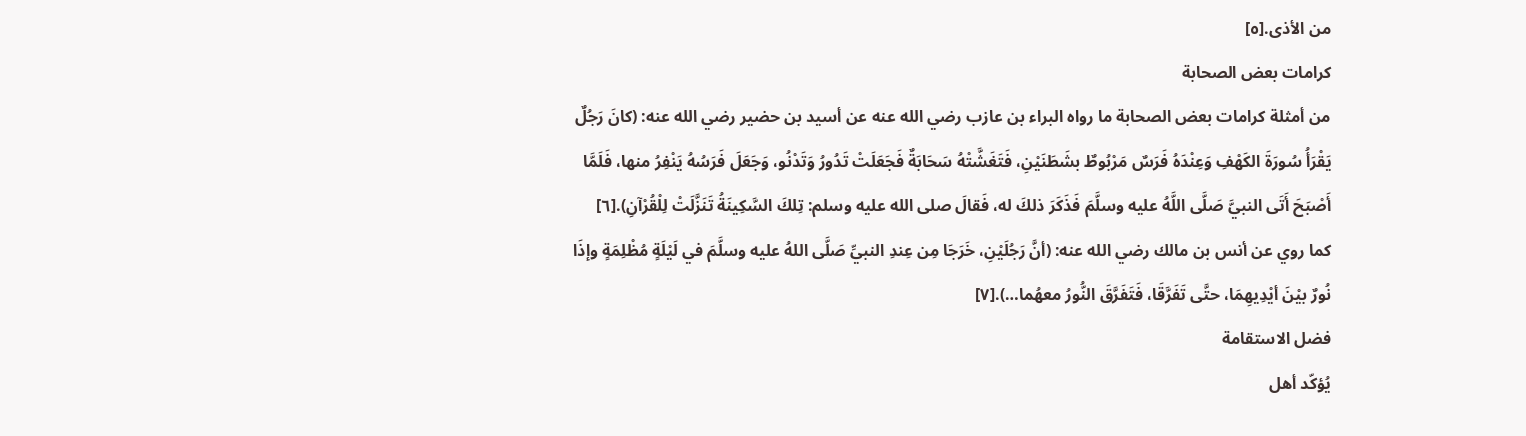من الأذى.[٥]
كرامات بعض الصحابة
من أمثلة كرامات بعض الصحابة ما رواه البراء بن عازب رضي الله عنه عن أسيد بن حضير رضي الله عنه: (كانَ رَجُلٌ يَقْرَأُ سُورَةَ الكَهْفِ وَعِنْدَهُ فَرَسٌ مَرْبُوطٌ بشَطَنَيْنِ، فَتَغَشَّتْهُ سَحَابَةٌ فَجَعَلَتْ تَدُورُ وَتَدْنُو، وَجَعَلَ فَرَسُهُ يَنْفِرُ منها، فَلَمَّا أَصْبَحَ أَتَى النبيَّ صَلَّى اللَّهُ عليه وسلَّمَ فَذَكَرَ ذلكَ له، فَقالَ صلى الله عليه وسلم: تِلكَ السَّكِينَةُ تَنَزَّلَتْ لِلْقُرْآنِ).[٦]
كما روي عن أنس بن مالك رضي الله عنه: (أنَّ رَجُلَيْنِ، خَرَجَا مِن عِندِ النبيِّ صَلَّى اللهُ عليه وسلَّمَ في لَيْلَةٍ مُظْلِمَةٍ وإذَا نُورٌ بيْنَ أيْدِيهِمَا، حتَّى تَفَرَّقَا، فَتَفَرَّقَ النُّورُ معهُما…).[٧]
فضل الاستقامة
يُؤكّد أهل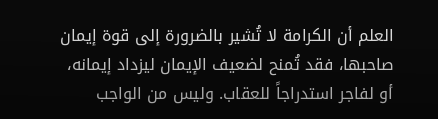العلم أن الكرامة لا تُشير بالضرورة إلى قوة إيمان صاحبها، فقد تُمنح لضعيف الإيمان ليزداد إيمانه، أو لفاجر استدراجاً للعقاب. وليس من الواجب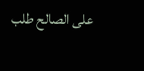على الصالح طلب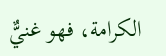الكرامة، فهو غنيٌّ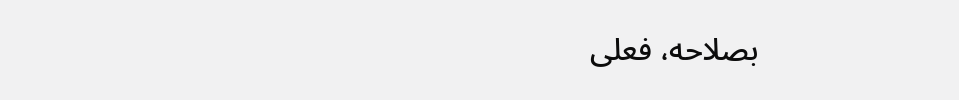بصلاحه، فعلى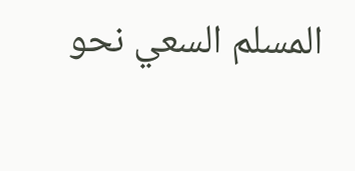المسلم السعي نحو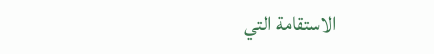الاستقامة التي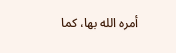أمره الله بها، كما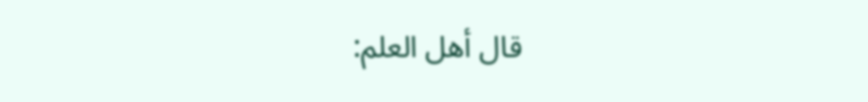قال أهل العلم: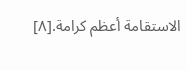الاستقامة أعظم كرامة.[٨]